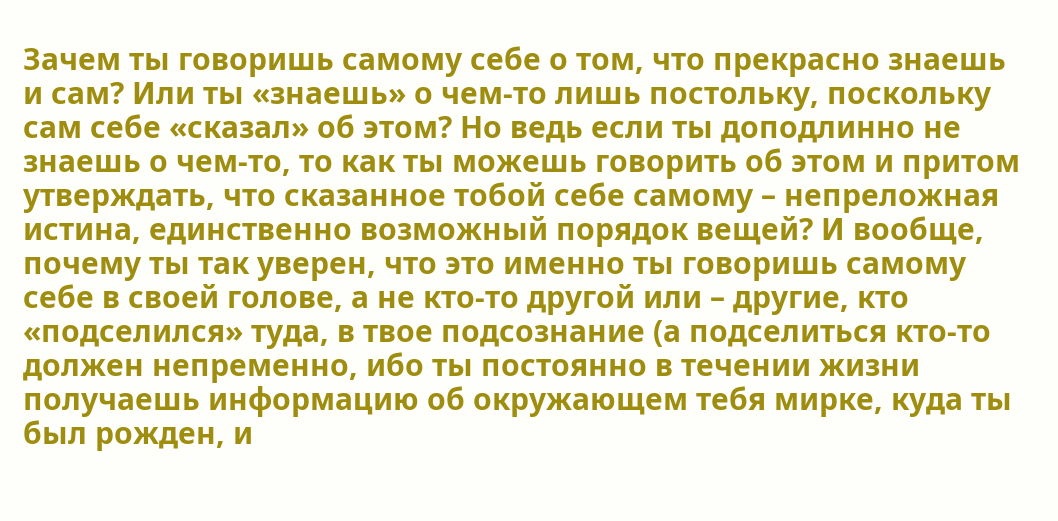Зачем ты говоришь самому себе о том, что прекрасно знаешь и сам? Или ты «знаешь» о чем-то лишь постольку, поскольку сам себе «сказал» об этом? Но ведь если ты доподлинно не знаешь о чем-то, то как ты можешь говорить об этом и притом утверждать, что сказанное тобой себе самому – непреложная истина, единственно возможный порядок вещей? И вообще, почему ты так уверен, что это именно ты говоришь самому себе в своей голове, а не кто-то другой или – другие, кто «подселился» туда, в твое подсознание (а подселиться кто-то должен непременно, ибо ты постоянно в течении жизни получаешь информацию об окружающем тебя мирке, куда ты был рожден, и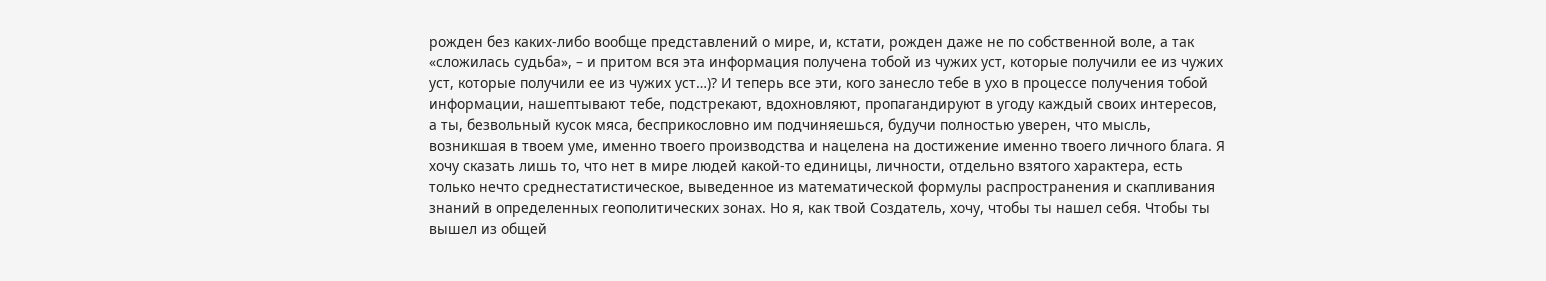рожден без каких-либо вообще представлений о мире, и, кстати, рожден даже не по собственной воле, а так «сложилась судьба», – и притом вся эта информация получена тобой из чужих уст, которые получили ее из чужих уст, которые получили ее из чужих уст…)? И теперь все эти, кого занесло тебе в ухо в процессе получения тобой информации, нашептывают тебе, подстрекают, вдохновляют, пропагандируют в угоду каждый своих интересов, а ты, безвольный кусок мяса, бесприкословно им подчиняешься, будучи полностью уверен, что мысль, возникшая в твоем уме, именно твоего производства и нацелена на достижение именно твоего личного блага. Я хочу сказать лишь то, что нет в мире людей какой-то единицы, личности, отдельно взятого характера, есть только нечто среднестатистическое, выведенное из математической формулы распространения и скапливания знаний в определенных геополитических зонах. Но я, как твой Создатель, хочу, чтобы ты нашел себя. Чтобы ты вышел из общей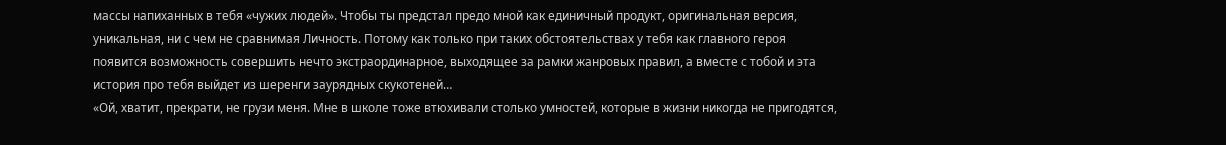массы напиханных в тебя «чужих людей». Чтобы ты предстал предо мной как единичный продукт, оригинальная версия, уникальная, ни с чем не сравнимая Личность. Потому как только при таких обстоятельствах у тебя как главного героя появится возможность совершить нечто экстраординарное, выходящее за рамки жанровых правил, а вместе с тобой и эта история про тебя выйдет из шеренги заурядных скукотеней…
«Ой, хватит, прекрати, не грузи меня. Мне в школе тоже втюхивали столько умностей, которые в жизни никогда не пригодятся,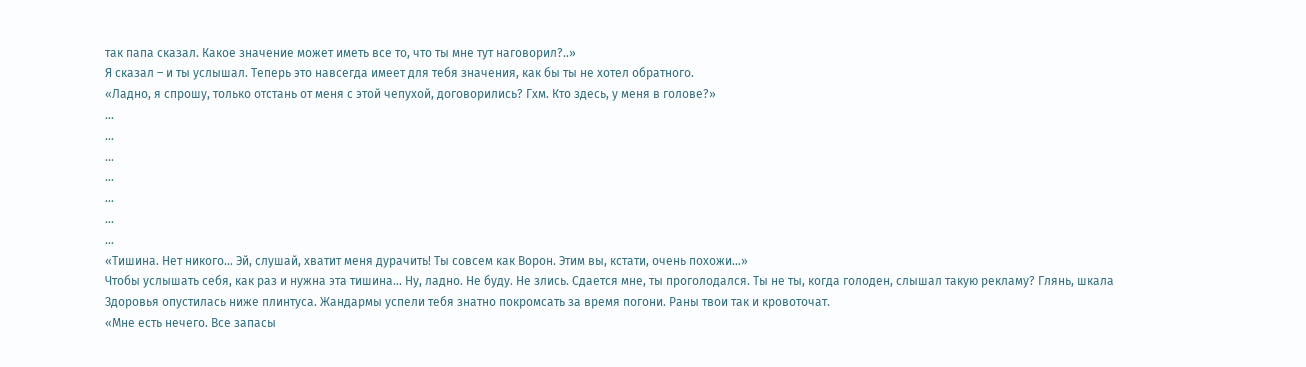так папа сказал. Какое значение может иметь все то, что ты мне тут наговорил?..»
Я сказал – и ты услышал. Теперь это навсегда имеет для тебя значения, как бы ты не хотел обратного.
«Ладно, я спрошу, только отстань от меня с этой чепухой, договорились? Гхм. Кто здесь, у меня в голове?»
…
…
…
…
…
…
…
«Тишина. Нет никого… Эй, слушай, хватит меня дурачить! Ты совсем как Ворон. Этим вы, кстати, очень похожи…»
Чтобы услышать себя, как раз и нужна эта тишина… Ну, ладно. Не буду. Не злись. Сдается мне, ты проголодался. Ты не ты, когда голоден, слышал такую рекламу? Глянь, шкала Здоровья опустилась ниже плинтуса. Жандармы успели тебя знатно покромсать за время погони. Раны твои так и кровоточат.
«Мне есть нечего. Все запасы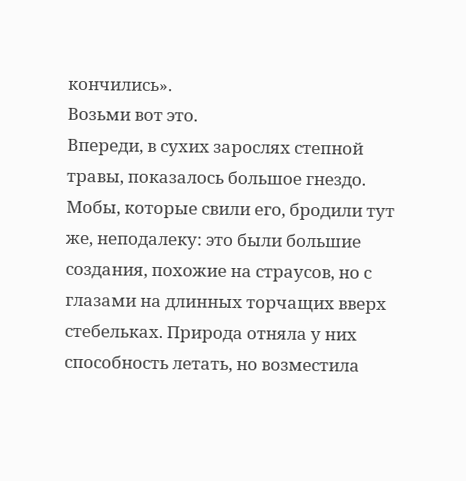кончились».
Возьми вот это.
Впереди, в сухих зарослях степной травы, показалось большое гнездо. Мобы, которые свили его, бродили тут же, неподалеку: это были большие создания, похожие на страусов, но с глазами на длинных торчащих вверх стебельках. Природа отняла у них способность летать, но возместила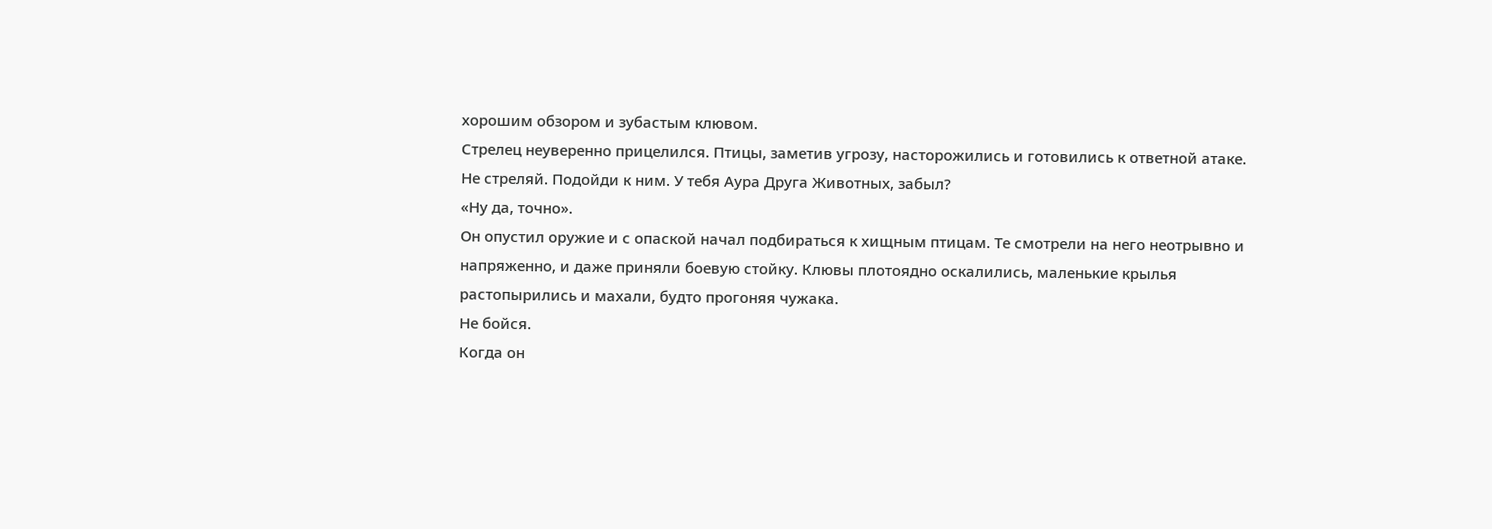хорошим обзором и зубастым клювом.
Стрелец неуверенно прицелился. Птицы, заметив угрозу, насторожились и готовились к ответной атаке.
Не стреляй. Подойди к ним. У тебя Аура Друга Животных, забыл?
«Ну да, точно».
Он опустил оружие и с опаской начал подбираться к хищным птицам. Те смотрели на него неотрывно и напряженно, и даже приняли боевую стойку. Клювы плотоядно оскалились, маленькие крылья растопырились и махали, будто прогоняя чужака.
Не бойся.
Когда он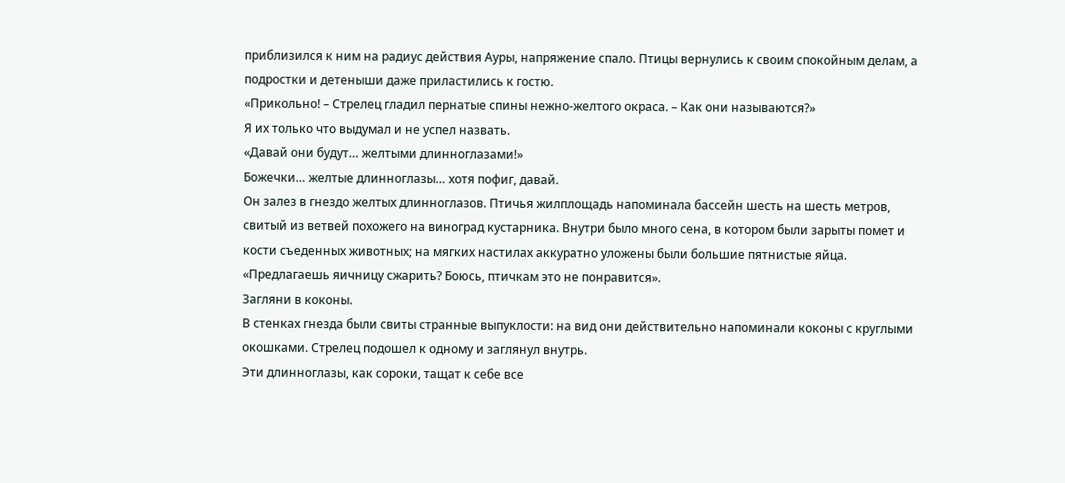приблизился к ним на радиус действия Ауры, напряжение спало. Птицы вернулись к своим спокойным делам, а подростки и детеныши даже приластились к гостю.
«Прикольно! – Стрелец гладил пернатые спины нежно-желтого окраса. – Как они называются?»
Я их только что выдумал и не успел назвать.
«Давай они будут… желтыми длинноглазами!»
Божечки… желтые длинноглазы… хотя пофиг, давай.
Он залез в гнездо желтых длинноглазов. Птичья жилплощадь напоминала бассейн шесть на шесть метров, свитый из ветвей похожего на виноград кустарника. Внутри было много сена, в котором были зарыты помет и кости съеденных животных; на мягких настилах аккуратно уложены были большие пятнистые яйца.
«Предлагаешь яичницу сжарить? Боюсь, птичкам это не понравится».
Загляни в коконы.
В стенках гнезда были свиты странные выпуклости: на вид они действительно напоминали коконы с круглыми окошками. Стрелец подошел к одному и заглянул внутрь.
Эти длинноглазы, как сороки, тащат к себе все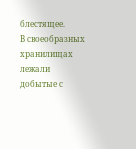блестящее.
В своеобразных хранилищах лежали добытые с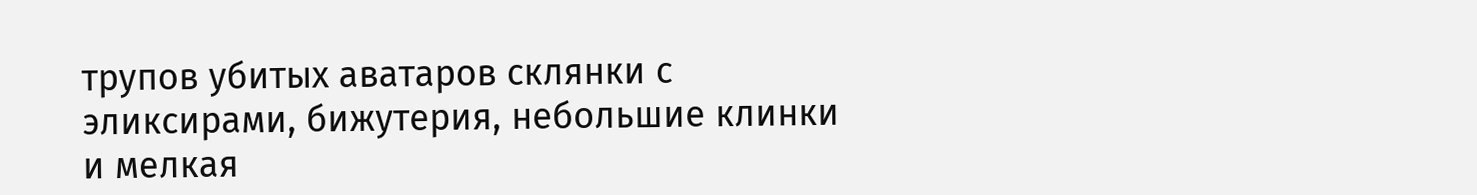трупов убитых аватаров склянки с эликсирами, бижутерия, небольшие клинки и мелкая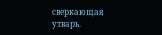сверкающая утварь.